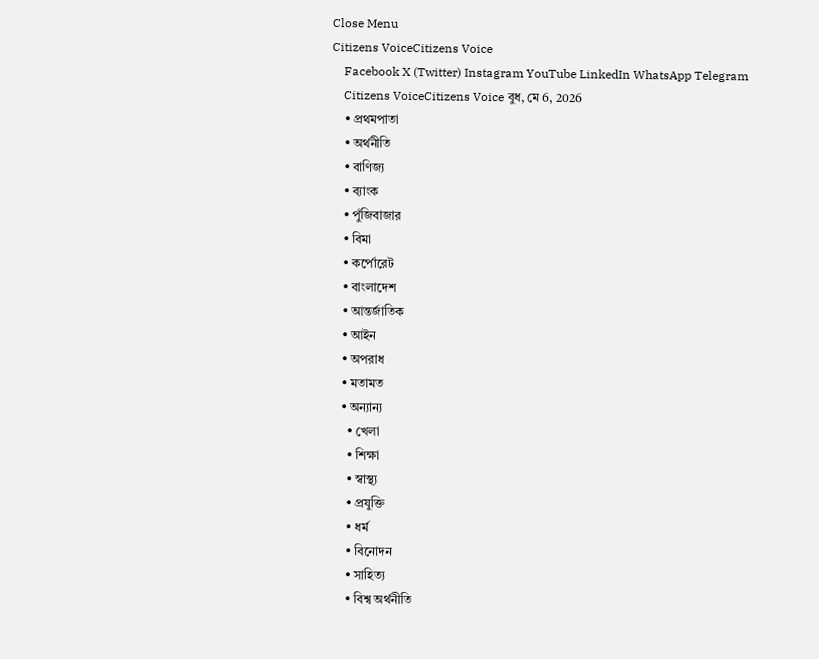Close Menu
Citizens VoiceCitizens Voice
    Facebook X (Twitter) Instagram YouTube LinkedIn WhatsApp Telegram
    Citizens VoiceCitizens Voice বুধ, মে 6, 2026
    • প্রথমপাতা
    • অর্থনীতি
    • বাণিজ্য
    • ব্যাংক
    • পুঁজিবাজার
    • বিমা
    • কর্পোরেট
    • বাংলাদেশ
    • আন্তর্জাতিক
    • আইন
    • অপরাধ
    • মতামত
    • অন্যান্য
      • খেলা
      • শিক্ষা
      • স্বাস্থ্য
      • প্রযুক্তি
      • ধর্ম
      • বিনোদন
      • সাহিত্য
      • বিশ্ব অর্থনীতি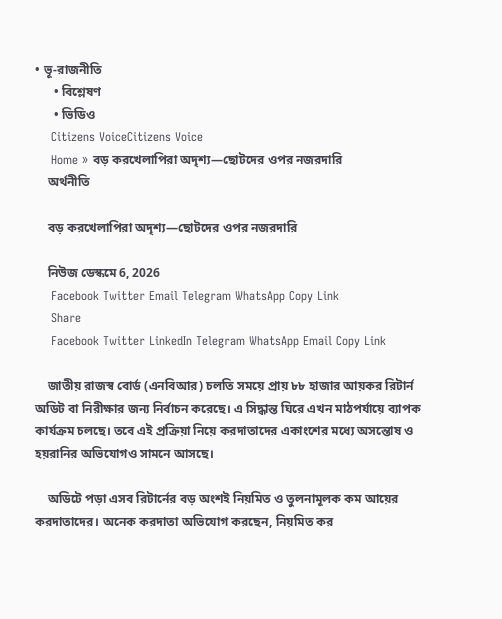• ভূ-রাজনীতি
      • বিশ্লেষণ
      • ভিডিও
    Citizens VoiceCitizens Voice
    Home » বড় করখেলাপিরা অদৃশ্য—ছোটদের ওপর নজরদারি
    অর্থনীতি

    বড় করখেলাপিরা অদৃশ্য—ছোটদের ওপর নজরদারি

    নিউজ ডেস্কমে 6, 2026
    Facebook Twitter Email Telegram WhatsApp Copy Link
    Share
    Facebook Twitter LinkedIn Telegram WhatsApp Email Copy Link

    জাতীয় রাজস্ব বোর্ড (এনবিআর) চলতি সময়ে প্রায় ৮৮ হাজার আয়কর রিটার্ন অডিট বা নিরীক্ষার জন্য নির্বাচন করেছে। এ সিদ্ধান্ত ঘিরে এখন মাঠপর্যায়ে ব্যাপক কার্যক্রম চলছে। তবে এই প্রক্রিয়া নিয়ে করদাতাদের একাংশের মধ্যে অসন্তোষ ও হয়রানির অভিযোগও সামনে আসছে।

    অডিটে পড়া এসব রিটার্নের বড় অংশই নিয়মিত ও তুলনামূলক কম আয়ের করদাতাদের। অনেক করদাতা অভিযোগ করছেন, নিয়মিত কর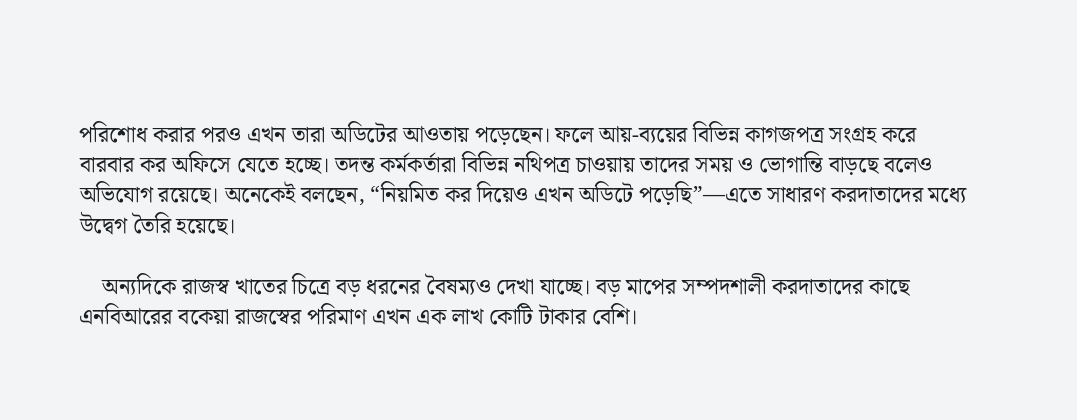পরিশোধ করার পরও এখন তারা অডিটের আওতায় পড়েছেন। ফলে আয়-ব্যয়ের বিভিন্ন কাগজপত্র সংগ্রহ করে বারবার কর অফিসে যেতে হচ্ছে। তদন্ত কর্মকর্তারা বিভিন্ন নথিপত্র চাওয়ায় তাদের সময় ও ভোগান্তি বাড়ছে বলেও অভিযোগ রয়েছে। অনেকেই বলছেন, “নিয়মিত কর দিয়েও এখন অডিটে পড়েছি”—এতে সাধারণ করদাতাদের মধ্যে উদ্বেগ তৈরি হয়েছে।

    অন্যদিকে রাজস্ব খাতের চিত্রে বড় ধরনের বৈষম্যও দেখা যাচ্ছে। বড় মাপের সম্পদশালী করদাতাদের কাছে এনবিআরের বকেয়া রাজস্বের পরিমাণ এখন এক লাখ কোটি টাকার বেশি।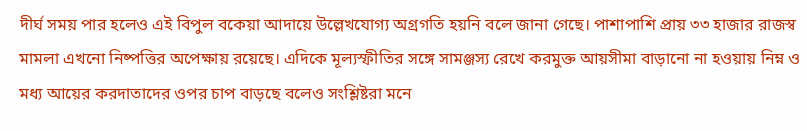দীর্ঘ সময় পার হলেও এই বিপুল বকেয়া আদায়ে উল্লেখযোগ্য অগ্রগতি হয়নি বলে জানা গেছে। পাশাপাশি প্রায় ৩৩ হাজার রাজস্ব মামলা এখনো নিষ্পত্তির অপেক্ষায় রয়েছে। এদিকে মূল্যস্ফীতির সঙ্গে সামঞ্জস্য রেখে করমুক্ত আয়সীমা বাড়ানো না হওয়ায় নিম্ন ও মধ্য আয়ের করদাতাদের ওপর চাপ বাড়ছে বলেও সংশ্লিষ্টরা মনে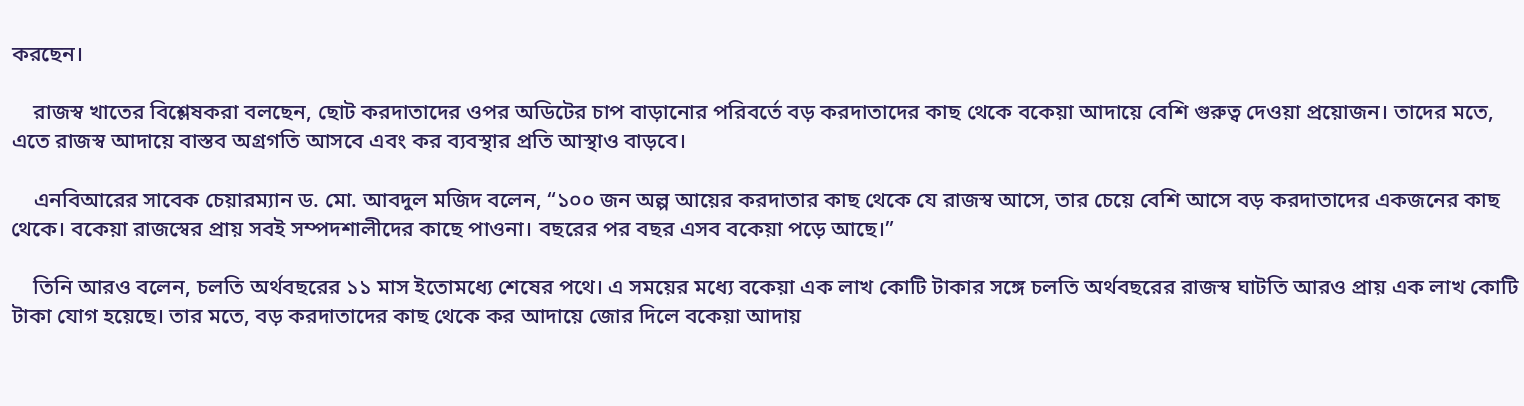করছেন।

    রাজস্ব খাতের বিশ্লেষকরা বলছেন, ছোট করদাতাদের ওপর অডিটের চাপ বাড়ানোর পরিবর্তে বড় করদাতাদের কাছ থেকে বকেয়া আদায়ে বেশি গুরুত্ব দেওয়া প্রয়োজন। তাদের মতে, এতে রাজস্ব আদায়ে বাস্তব অগ্রগতি আসবে এবং কর ব্যবস্থার প্রতি আস্থাও বাড়বে।

    এনবিআরের সাবেক চেয়ারম্যান ড. মো. আবদুল মজিদ বলেন, “১০০ জন অল্প আয়ের করদাতার কাছ থেকে যে রাজস্ব আসে, তার চেয়ে বেশি আসে বড় করদাতাদের একজনের কাছ থেকে। বকেয়া রাজস্বের প্রায় সবই সম্পদশালীদের কাছে পাওনা। বছরের পর বছর এসব বকেয়া পড়ে আছে।”

    তিনি আরও বলেন, চলতি অর্থবছরের ১১ মাস ইতোমধ্যে শেষের পথে। এ সময়ের মধ্যে বকেয়া এক লাখ কোটি টাকার সঙ্গে চলতি অর্থবছরের রাজস্ব ঘাটতি আরও প্রায় এক লাখ কোটি টাকা যোগ হয়েছে। তার মতে, বড় করদাতাদের কাছ থেকে কর আদায়ে জোর দিলে বকেয়া আদায়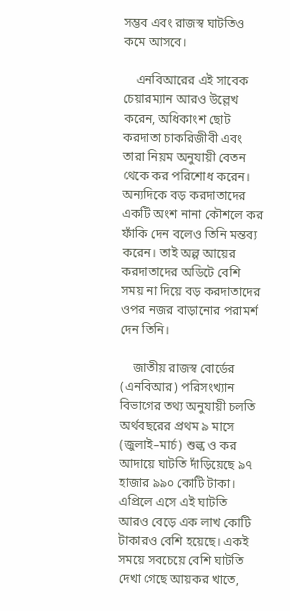সম্ভব এবং রাজস্ব ঘাটতিও কমে আসবে।

    এনবিআরের এই সাবেক চেয়ারম্যান আরও উল্লেখ করেন, অধিকাংশ ছোট করদাতা চাকরিজীবী এবং তারা নিয়ম অনুযায়ী বেতন থেকে কর পরিশোধ করেন। অন্যদিকে বড় করদাতাদের একটি অংশ নানা কৌশলে কর ফাঁকি দেন বলেও তিনি মন্তব্য করেন। তাই অল্প আয়ের করদাতাদের অডিটে বেশি সময় না দিয়ে বড় করদাতাদের ওপর নজর বাড়ানোর পরামর্শ দেন তিনি।

    জাতীয় রাজস্ব বোর্ডের (এনবিআর) পরিসংখ্যান বিভাগের তথ্য অনুযায়ী চলতি অর্থবছরের প্রথম ৯ মাসে (জুলাই–মার্চ) শুল্ক ও কর আদায়ে ঘাটতি দাঁড়িয়েছে ৯৭ হাজার ৯৯০ কোটি টাকা। এপ্রিলে এসে এই ঘাটতি আরও বেড়ে এক লাখ কোটি টাকারও বেশি হয়েছে। একই সময়ে সবচেয়ে বেশি ঘাটতি দেখা গেছে আয়কর খাতে,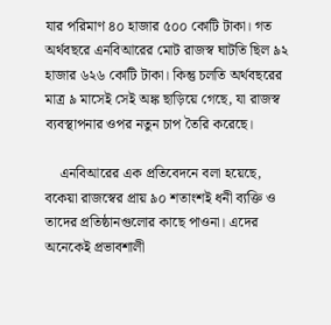যার পরিমাণ ৪০ হাজার ৫০০ কোটি টাকা। গত অর্থবছরে এনবিআরের মোট রাজস্ব ঘাটতি ছিল ৯২ হাজার ৬২৬ কোটি টাকা। কিন্তু চলতি অর্থবছরের মাত্র ৯ মাসেই সেই অঙ্ক ছাড়িয়ে গেছে, যা রাজস্ব ব্যবস্থাপনার ওপর নতুন চাপ তৈরি করেছে।

    এনবিআরের এক প্রতিবেদনে বলা হয়েছে, বকেয়া রাজস্বের প্রায় ৯০ শতাংশই ধনী ব্যক্তি ও তাদের প্রতিষ্ঠানগুলোর কাছে পাওনা। এদের অনেকেই প্রভাবশালী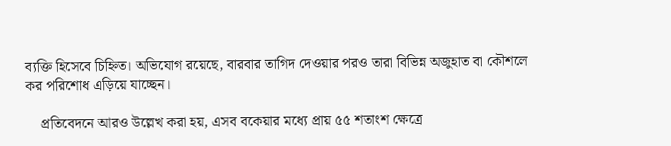ব্যক্তি হিসেবে চিহ্নিত। অভিযোগ রয়েছে, বারবার তাগিদ দেওয়ার পরও তারা বিভিন্ন অজুহাত বা কৌশলে কর পরিশোধ এড়িয়ে যাচ্ছেন।

    প্রতিবেদনে আরও উল্লেখ করা হয়, এসব বকেয়ার মধ্যে প্রায় ৫৫ শতাংশ ক্ষেত্রে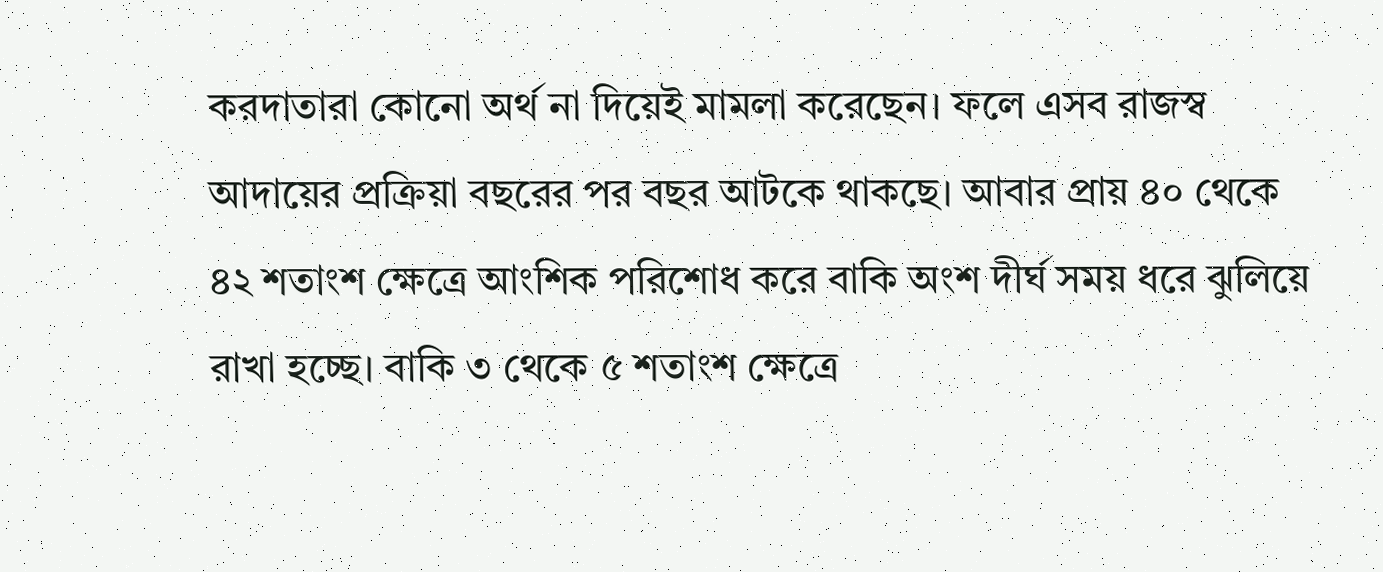করদাতারা কোনো অর্থ না দিয়েই মামলা করেছেন। ফলে এসব রাজস্ব আদায়ের প্রক্রিয়া বছরের পর বছর আটকে থাকছে। আবার প্রায় ৪০ থেকে ৪২ শতাংশ ক্ষেত্রে আংশিক পরিশোধ করে বাকি অংশ দীর্ঘ সময় ধরে ঝুলিয়ে রাখা হচ্ছে। বাকি ৩ থেকে ৫ শতাংশ ক্ষেত্রে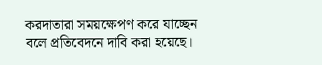করদাতারা সময়ক্ষেপণ করে যাচ্ছেন বলে প্রতিবেদনে দাবি করা হয়েছে।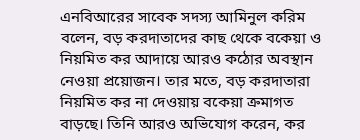এনবিআরের সাবেক সদস্য আমিনুল করিম বলেন, বড় করদাতাদের কাছ থেকে বকেয়া ও নিয়মিত কর আদায়ে আরও কঠোর অবস্থান নেওয়া প্রয়োজন। তার মতে, বড় করদাতারা নিয়মিত কর না দেওয়ায় বকেয়া ক্রমাগত বাড়ছে। তিনি আরও অভিযোগ করেন, কর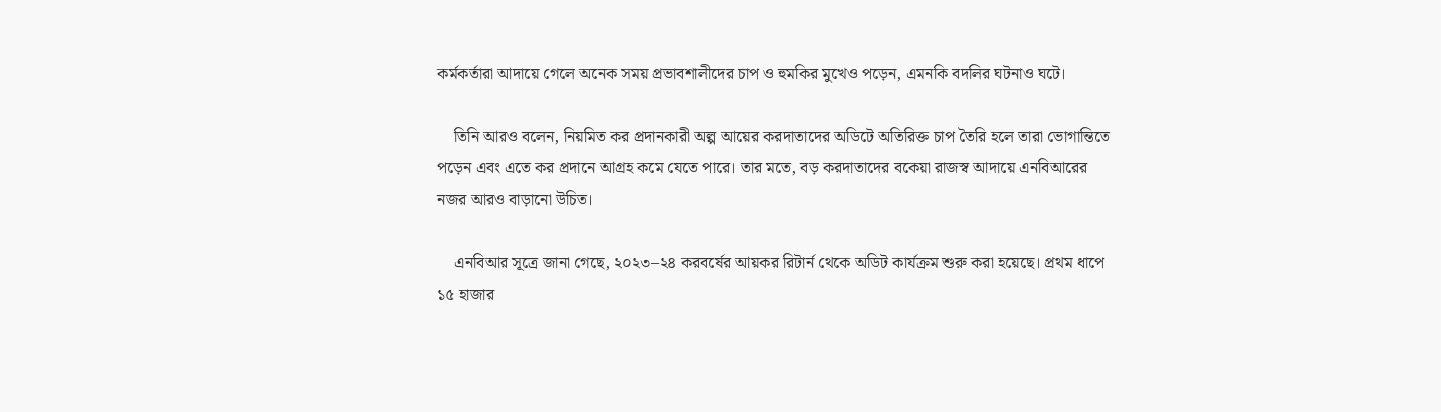কর্মকর্তারা আদায়ে গেলে অনেক সময় প্রভাবশালীদের চাপ ও হুমকির মুখেও পড়েন, এমনকি বদলির ঘটনাও ঘটে।

    তিনি আরও বলেন, নিয়মিত কর প্রদানকারী অল্প আয়ের করদাতাদের অডিটে অতিরিক্ত চাপ তৈরি হলে তারা ভোগান্তিতে পড়েন এবং এতে কর প্রদানে আগ্রহ কমে যেতে পারে। তার মতে, বড় করদাতাদের বকেয়া রাজস্ব আদায়ে এনবিআরের নজর আরও বাড়ানো উচিত।

    এনবিআর সূত্রে জানা গেছে, ২০২৩–২৪ করবর্ষের আয়কর রিটার্ন থেকে অডিট কার্যক্রম শুরু করা হয়েছে। প্রথম ধাপে ১৫ হাজার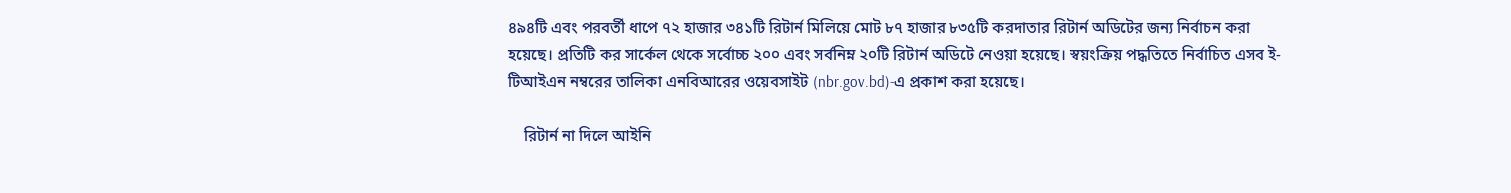৪৯৪টি এবং পরবর্তী ধাপে ৭২ হাজার ৩৪১টি রিটার্ন মিলিয়ে মোট ৮৭ হাজার ৮৩৫টি করদাতার রিটার্ন অডিটের জন্য নির্বাচন করা হয়েছে। প্রতিটি কর সার্কেল থেকে সর্বোচ্চ ২০০ এবং সর্বনিম্ন ২০টি রিটার্ন অডিটে নেওয়া হয়েছে। স্বয়ংক্রিয় পদ্ধতিতে নির্বাচিত এসব ই-টিআইএন নম্বরের তালিকা এনবিআরের ওয়েবসাইট (nbr.gov.bd)-এ প্রকাশ করা হয়েছে।

    রিটার্ন না দিলে আইনি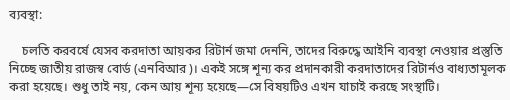ব্যবস্থা:

    চলতি করবর্ষে যেসব করদাতা আয়কর রিটার্ন জমা দেননি, তাদের বিরুদ্ধে আইনি ব্যবস্থা নেওয়ার প্রস্তুতি নিচ্ছে জাতীয় রাজস্ব বোর্ড (এনবিআর)। একই সঙ্গে শূন্য কর প্রদানকারী করদাতাদের রিটার্নও বাধ্যতামূলক করা হয়েছে। শুধু তাই নয়, কেন আয় শূন্য হয়েছে—সে বিষয়টিও এখন যাচাই করছে সংস্থাটি।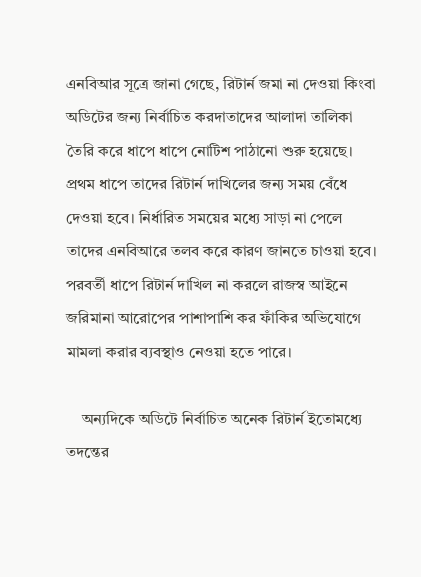এনবিআর সূত্রে জানা গেছে, রিটার্ন জমা না দেওয়া কিংবা অডিটের জন্য নির্বাচিত করদাতাদের আলাদা তালিকা তৈরি করে ধাপে ধাপে নোটিশ পাঠানো শুরু হয়েছে। প্রথম ধাপে তাদের রিটার্ন দাখিলের জন্য সময় বেঁধে দেওয়া হবে। নির্ধারিত সময়ের মধ্যে সাড়া না পেলে তাদের এনবিআরে তলব করে কারণ জানতে চাওয়া হবে। পরবর্তী ধাপে রিটার্ন দাখিল না করলে রাজস্ব আইনে জরিমানা আরোপের পাশাপাশি কর ফাঁকির অভিযোগে মামলা করার ব্যবস্থাও নেওয়া হতে পারে।

    অন্যদিকে অডিটে নির্বাচিত অনেক রিটার্ন ইতোমধ্যে তদন্তের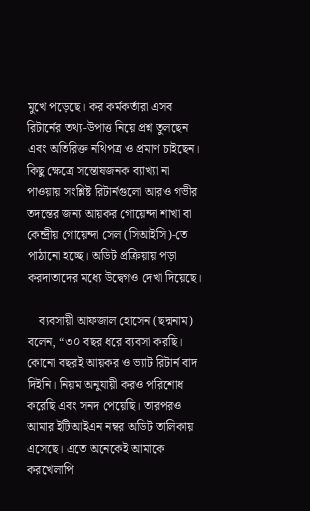মুখে পড়েছে। কর কর্মকর্তারা এসব রিটার্নের তথ্য-উপাত্ত নিয়ে প্রশ্ন তুলছেন এবং অতিরিক্ত নথিপত্র ও প্রমাণ চাইছেন। কিছু ক্ষেত্রে সন্তোষজনক ব্যাখ্যা না পাওয়ায় সংশ্লিষ্ট রিটার্নগুলো আরও গভীর তদন্তের জন্য আয়কর গোয়েন্দা শাখা বা কেন্দ্রীয় গোয়েন্দা সেল (সিআইসি)-তে পাঠানো হচ্ছে। অডিট প্রক্রিয়ায় পড়া করদাতাদের মধ্যে উদ্বেগও দেখা দিয়েছে।

    ব্যবসায়ী আফজাল হোসেন (ছদ্মনাম) বলেন, “৩০ বছর ধরে ব্যবসা করছি। কোনো বছরই আয়কর ও ভ্যাট রিটার্ন বাদ দিইনি। নিয়ম অনুযায়ী করও পরিশোধ করেছি এবং সনদ পেয়েছি। তারপরও আমার ইটিআইএন নম্বর অডিট তালিকায় এসেছে। এতে অনেকেই আমাকে করখেলাপি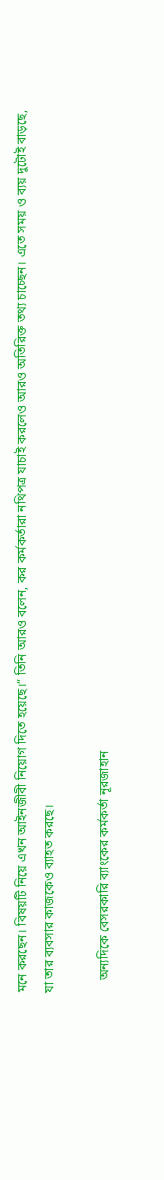মনে করছেন। বিষয়টি নিয়ে এখন আইনজীবী নিয়োগ দিতে হয়েছে।” তিনি আরও বলেন, কর কর্মকর্তারা নথিপত্র যাচাই করলেও আরও অতিরিক্ত তথ্য চাচ্ছেন। এতে সময় ও ব্যয় দুটোই বাড়ছে, যা তার ব্যবসার কাজকেও ব্যাহত করছে।

    অন্যদিকে বেসরকারি ব্যাংকের কর্মকর্তা নূরজাহান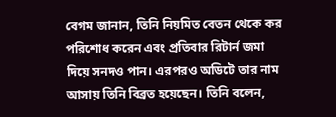বেগম জানান, তিনি নিয়মিত বেতন থেকে কর পরিশোধ করেন এবং প্রতিবার রিটার্ন জমা দিয়ে সনদও পান। এরপরও অডিটে তার নাম আসায় তিনি বিব্রত হয়েছেন। তিনি বলেন,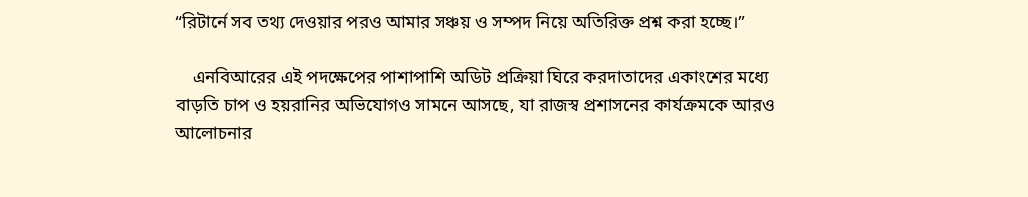“রিটার্নে সব তথ্য দেওয়ার পরও আমার সঞ্চয় ও সম্পদ নিয়ে অতিরিক্ত প্রশ্ন করা হচ্ছে।”

    এনবিআরের এই পদক্ষেপের পাশাপাশি অডিট প্রক্রিয়া ঘিরে করদাতাদের একাংশের মধ্যে বাড়তি চাপ ও হয়রানির অভিযোগও সামনে আসছে, যা রাজস্ব প্রশাসনের কার্যক্রমকে আরও আলোচনার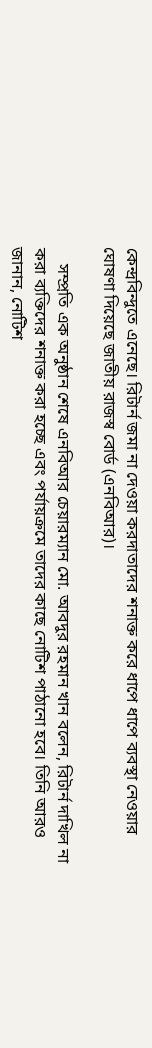কেন্দ্রবিন্দুতে এনেছে। রিটার্ন জমা না দেওয়া করদাতাদের শনাক্ত করে ধাপে ধাপে ব্যবস্থা নেওয়ার ঘোষণা দিয়েছে জাতীয় রাজস্ব বোর্ড (এনবিআর)।

    সম্প্রতি এক অনুষ্ঠান শেষে এনবিআর চেয়ারম্যান মো. আবদুর রহমান খান বলেন, রিটার্ন দাখিল না করা ব্যক্তিদের শনাক্ত করা হচ্ছে এবং পর্যায়ক্রমে তাদের কাছে নোটিশ পাঠানো হবে। তিনি আরও জানান, নোটিশ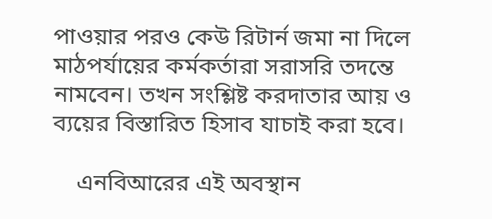পাওয়ার পরও কেউ রিটার্ন জমা না দিলে মাঠপর্যায়ের কর্মকর্তারা সরাসরি তদন্তে নামবেন। তখন সংশ্লিষ্ট করদাতার আয় ও ব্যয়ের বিস্তারিত হিসাব যাচাই করা হবে।

    এনবিআরের এই অবস্থান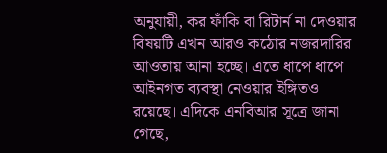অনুযায়ী, কর ফাঁকি বা রিটার্ন না দেওয়ার বিষয়টি এখন আরও কঠোর নজরদারির আওতায় আনা হচ্ছে। এতে ধাপে ধাপে আইনগত ব্যবস্থা নেওয়ার ইঙ্গিতও রয়েছে। এদিকে এনবিআর সূত্রে জানা গেছে,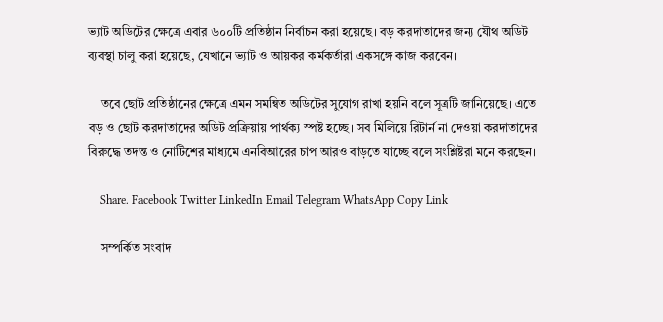ভ্যাট অডিটের ক্ষেত্রে এবার ৬০০টি প্রতিষ্ঠান নির্বাচন করা হয়েছে। বড় করদাতাদের জন্য যৌথ অডিট ব্যবস্থা চালু করা হয়েছে, যেখানে ভ্যাট ও আয়কর কর্মকর্তারা একসঙ্গে কাজ করবেন।

    তবে ছোট প্রতিষ্ঠানের ক্ষেত্রে এমন সমন্বিত অডিটের সুযোগ রাখা হয়নি বলে সূত্রটি জানিয়েছে। এতে বড় ও ছোট করদাতাদের অডিট প্রক্রিয়ায় পার্থক্য স্পষ্ট হচ্ছে। সব মিলিয়ে রিটার্ন না দেওয়া করদাতাদের বিরুদ্ধে তদন্ত ও নোটিশের মাধ্যমে এনবিআরের চাপ আরও বাড়তে যাচ্ছে বলে সংশ্লিষ্টরা মনে করছেন।

    Share. Facebook Twitter LinkedIn Email Telegram WhatsApp Copy Link

    সম্পর্কিত সংবাদ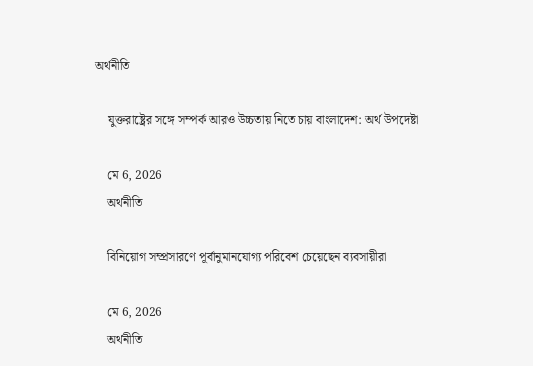অর্থনীতি

    যুক্তরাষ্ট্রের সঙ্গে সম্পর্ক আরও উচ্চতায় নিতে চায় বাংলাদেশ: অর্থ উপদেষ্টা

    মে 6, 2026
    অর্থনীতি

    বিনিয়োগ সম্প্রসারণে পূর্বানুমানযোগ্য পরিবেশ চেয়েছেন ব্যবসায়ীরা

    মে 6, 2026
    অর্থনীতি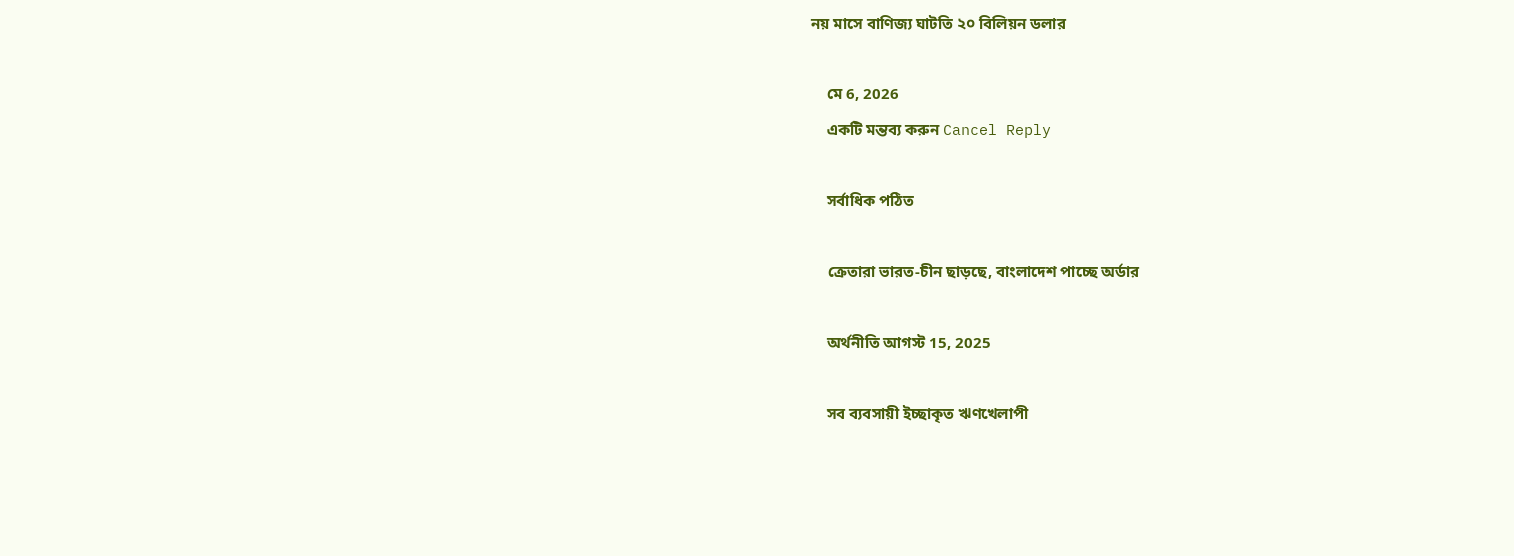নয় মাসে বাণিজ্য ঘাটতি ২০ বিলিয়ন ডলার

    মে 6, 2026
    একটি মন্তব্য করুন Cancel Reply

    সর্বাধিক পঠিত

    ক্রেতারা ভারত-চীন ছাড়ছে, বাংলাদেশ পাচ্ছে অর্ডার

    অর্থনীতি আগস্ট 15, 2025

    সব ব্যবসায়ী ইচ্ছাকৃত ঋণখেলাপী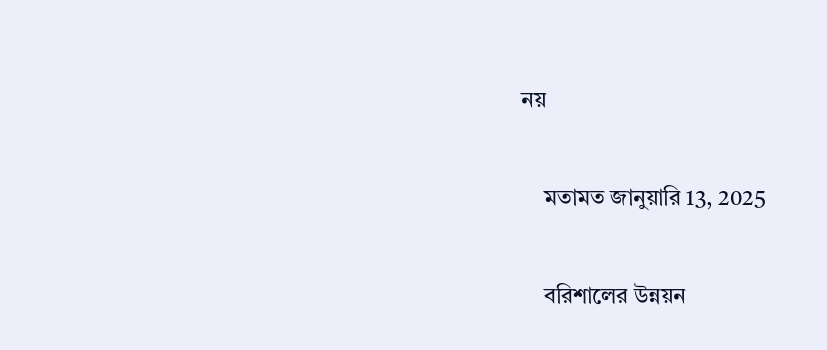নয়

    মতামত জানুয়ারি 13, 2025

    বরিশালের উন্নয়ন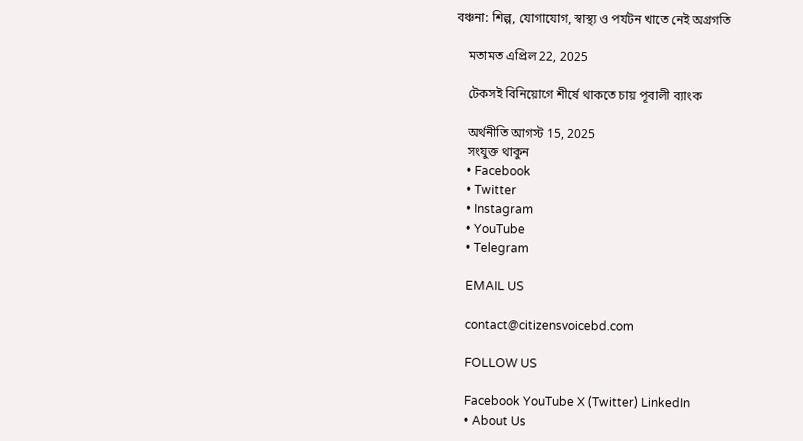বঞ্চনা: শিল্প, যোগাযোগ, স্বাস্থ্য ও পর্যটন খাতে নেই অগ্রগতি

    মতামত এপ্রিল 22, 2025

    টেকসই বিনিয়োগে শীর্ষে থাকতে চায় পূবালী ব্যাংক

    অর্থনীতি আগস্ট 15, 2025
    সংযুক্ত থাকুন
    • Facebook
    • Twitter
    • Instagram
    • YouTube
    • Telegram

    EMAIL US

    contact@citizensvoicebd.com

    FOLLOW US

    Facebook YouTube X (Twitter) LinkedIn
    • About Us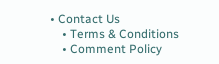• Contact Us
    • Terms & Conditions
    • Comment Policy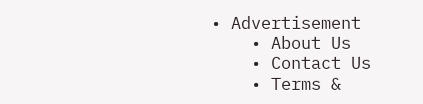• Advertisement
    • About Us
    • Contact Us
    • Terms &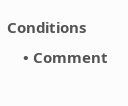Conditions
    • Comment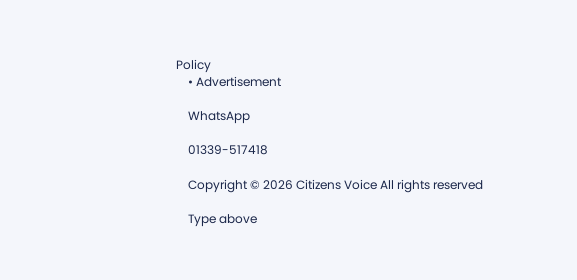Policy
    • Advertisement

    WhatsApp

    01339-517418

    Copyright © 2026 Citizens Voice All rights reserved

    Type above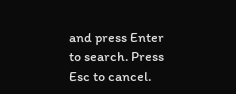and press Enter to search. Press Esc to cancel.